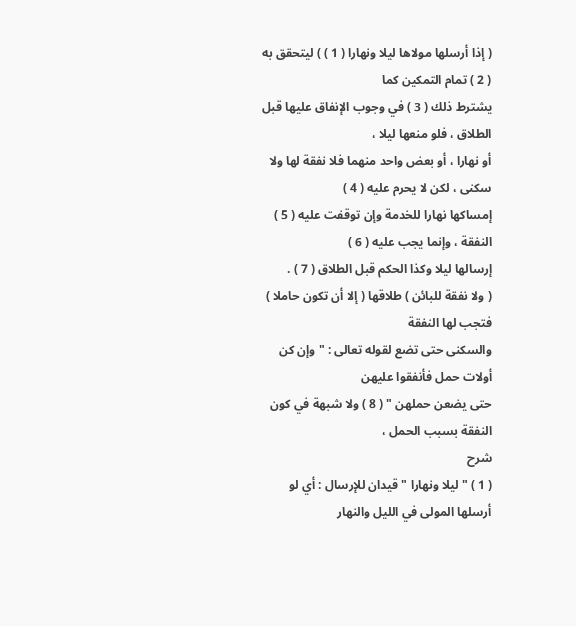( إذا أرسلها مولاها ليلا ونهارا ( 1 ) ) ليتحقق به ( 2 ) تمام التمكين كما
يشترط ذلك ( 3 ) في وجوب الإنفاق عليها قبل الطلاق ، فلو منعها ليلا ،
أو نهارا ، أو بعض واحد منهما فلا نفقة لها ولا سكنى ، لكن لا يحرم عليه ( 4 )
إمساكها نهارا للخدمة وإن توقفت عليه ( 5 ) النفقة ، وإنما يجب عليه ( 6 )
إرسالها ليلا وكذا الحكم قبل الطلاق ( 7 ) .
( ولا نفقة للبائن ) طلاقها ( إلا أن تكون حاملا ) فتجب لها النفقة
والسكنى حتى تضع لقوله تعالى : " وإن كن أولات حمل فأنفقوا عليهن
حتى يضعن حملهن " ( 8 ) ولا شبهة في كون النفقة بسبب الحمل ،
شرح
( 1 ) " ليلا ونهارا " قيدان للإرسال : أي لو أرسلها المولى في الليل والنهار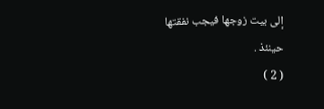إلى بيت زوجها فيجب نفقتها حينئذ .
( 2 )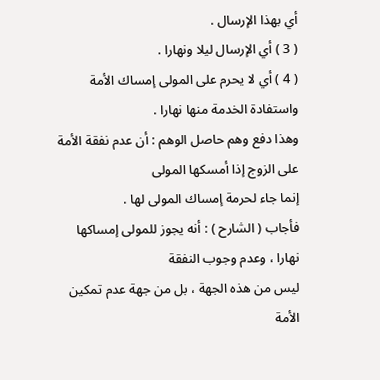أي بهذا الإرسال .
( 3 ) أي الإرسال ليلا ونهارا .
( 4 ) أي لا يحرم على المولى إمساك الأمة واستفادة الخدمة منها نهارا .
وهذا دفع وهم حاصل الوهم : أن عدم نفقة الأمة على الزوج إذا أمسكها المولى
إنما جاء لحرمة إمساك المولى لها .
فأجاب ( الشارح ) : أنه يجوز للمولى إمساكها نهارا ، وعدم وجوب النفقة
ليس من هذه الجهة ، بل من جهة عدم تمكين الأمة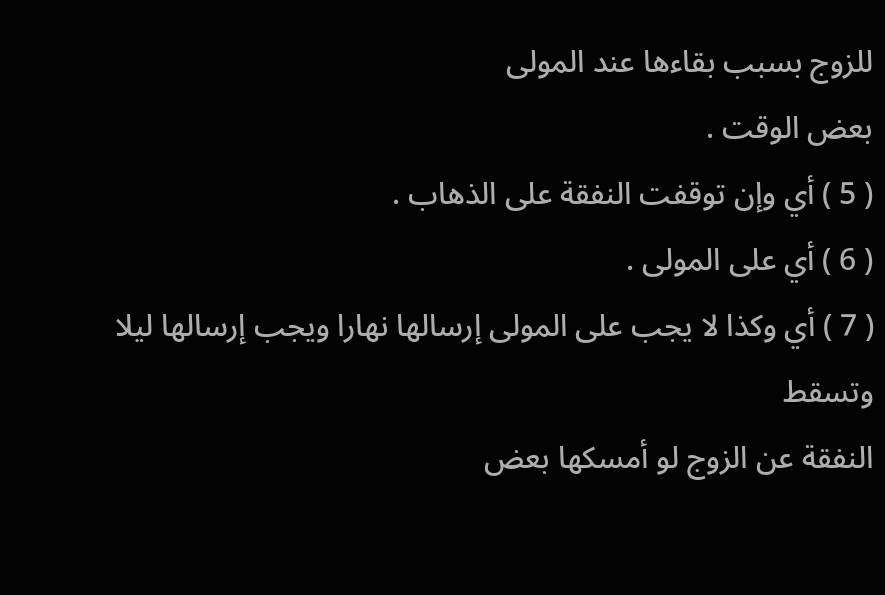للزوج بسبب بقاءها عند المولى
بعض الوقت .
( 5 ) أي وإن توقفت النفقة على الذهاب .
( 6 ) أي على المولى .
( 7 ) أي وكذا لا يجب على المولى إرسالها نهارا ويجب إرسالها ليلا وتسقط
النفقة عن الزوج لو أمسكها بعض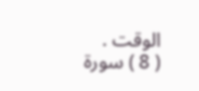الوقت .
( 8 ) سورة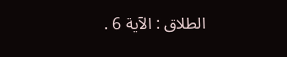الطلاق : الآية 6 .